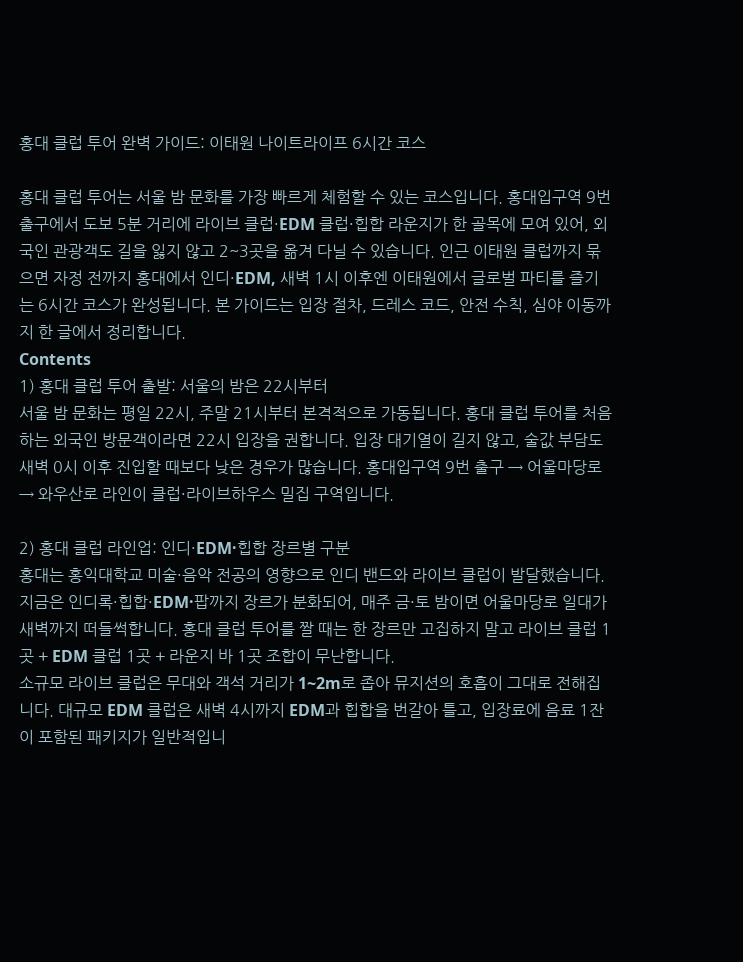홍대 클럽 투어 완벽 가이드: 이태원 나이트라이프 6시간 코스

홍대 클럽 투어는 서울 밤 문화를 가장 빠르게 체험할 수 있는 코스입니다. 홍대입구역 9번 출구에서 도보 5분 거리에 라이브 클럽·EDM 클럽·힙합 라운지가 한 골목에 모여 있어, 외국인 관광객도 길을 잃지 않고 2~3곳을 옮겨 다닐 수 있습니다. 인근 이태원 클럽까지 묶으면 자정 전까지 홍대에서 인디·EDM, 새벽 1시 이후엔 이태원에서 글로벌 파티를 즐기는 6시간 코스가 완성됩니다. 본 가이드는 입장 절차, 드레스 코드, 안전 수칙, 심야 이동까지 한 글에서 정리합니다.
Contents
1) 홍대 클럽 투어 출발: 서울의 밤은 22시부터
서울 밤 문화는 평일 22시, 주말 21시부터 본격적으로 가동됩니다. 홍대 클럽 투어를 처음 하는 외국인 방문객이라면 22시 입장을 권합니다. 입장 대기열이 길지 않고, 술값 부담도 새벽 0시 이후 진입할 때보다 낮은 경우가 많습니다. 홍대입구역 9번 출구 → 어울마당로 → 와우산로 라인이 클럽·라이브하우스 밀집 구역입니다.

2) 홍대 클럽 라인업: 인디·EDM·힙합 장르별 구분
홍대는 홍익대학교 미술·음악 전공의 영향으로 인디 밴드와 라이브 클럽이 발달했습니다. 지금은 인디록·힙합·EDM·팝까지 장르가 분화되어, 매주 금·토 밤이면 어울마당로 일대가 새벽까지 떠들썩합니다. 홍대 클럽 투어를 짤 때는 한 장르만 고집하지 말고 라이브 클럽 1곳 + EDM 클럽 1곳 + 라운지 바 1곳 조합이 무난합니다.
소규모 라이브 클럽은 무대와 객석 거리가 1~2m로 좁아 뮤지션의 호흡이 그대로 전해집니다. 대규모 EDM 클럽은 새벽 4시까지 EDM과 힙합을 번갈아 틀고, 입장료에 음료 1잔이 포함된 패키지가 일반적입니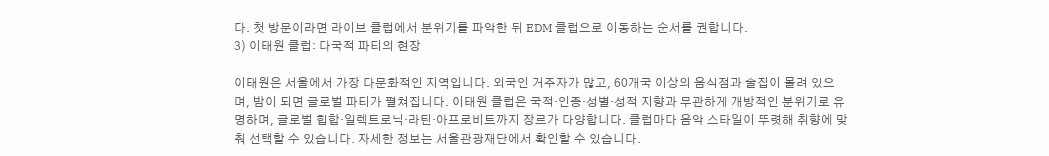다. 첫 방문이라면 라이브 클럽에서 분위기를 파악한 뒤 EDM 클럽으로 이동하는 순서를 권합니다.
3) 이태원 클럽: 다국적 파티의 현장

이태원은 서울에서 가장 다문화적인 지역입니다. 외국인 거주자가 많고, 60개국 이상의 음식점과 술집이 몰려 있으며, 밤이 되면 글로벌 파티가 펼쳐집니다. 이태원 클럽은 국적·인종·성별·성적 지향과 무관하게 개방적인 분위기로 유명하며, 글로벌 힙합·일렉트로닉·라틴·아프로비트까지 장르가 다양합니다. 클럽마다 음악 스타일이 뚜렷해 취향에 맞춰 선택할 수 있습니다. 자세한 정보는 서울관광재단에서 확인할 수 있습니다.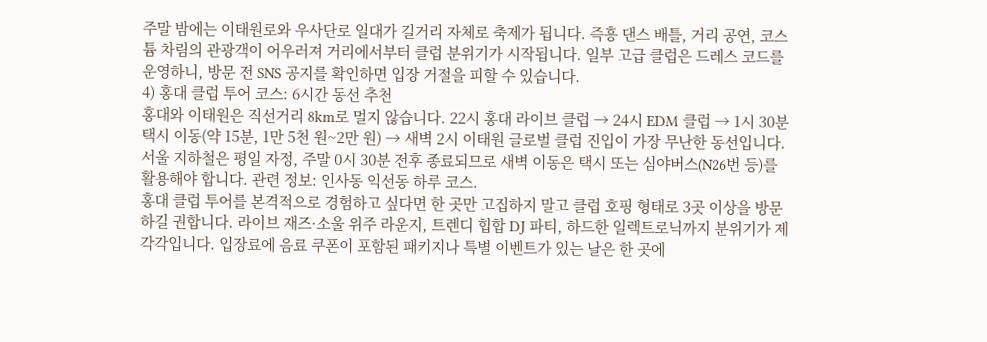주말 밤에는 이태원로와 우사단로 일대가 길거리 자체로 축제가 됩니다. 즉흥 댄스 배틀, 거리 공연, 코스튬 차림의 관광객이 어우러져 거리에서부터 클럽 분위기가 시작됩니다. 일부 고급 클럽은 드레스 코드를 운영하니, 방문 전 SNS 공지를 확인하면 입장 거절을 피할 수 있습니다.
4) 홍대 클럽 투어 코스: 6시간 동선 추천
홍대와 이태원은 직선거리 8km로 멀지 않습니다. 22시 홍대 라이브 클럽 → 24시 EDM 클럽 → 1시 30분 택시 이동(약 15분, 1만 5천 원~2만 원) → 새벽 2시 이태원 글로벌 클럽 진입이 가장 무난한 동선입니다. 서울 지하철은 평일 자정, 주말 0시 30분 전후 종료되므로 새벽 이동은 택시 또는 심야버스(N26번 등)를 활용해야 합니다. 관련 정보: 인사동 익선동 하루 코스.
홍대 클럽 투어를 본격적으로 경험하고 싶다면 한 곳만 고집하지 말고 클럽 호핑 형태로 3곳 이상을 방문하길 권합니다. 라이브 재즈·소울 위주 라운지, 트렌디 힙합 DJ 파티, 하드한 일렉트로닉까지 분위기가 제각각입니다. 입장료에 음료 쿠폰이 포함된 패키지나 특별 이벤트가 있는 날은 한 곳에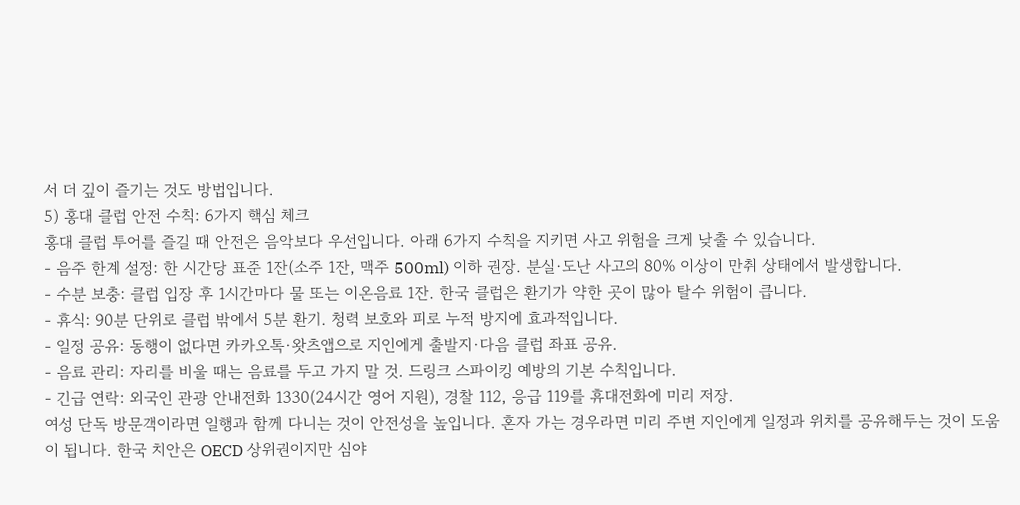서 더 깊이 즐기는 것도 방법입니다.
5) 홍대 클럽 안전 수칙: 6가지 핵심 체크
홍대 클럽 투어를 즐길 때 안전은 음악보다 우선입니다. 아래 6가지 수칙을 지키면 사고 위험을 크게 낮출 수 있습니다.
- 음주 한계 설정: 한 시간당 표준 1잔(소주 1잔, 맥주 500ml) 이하 권장. 분실·도난 사고의 80% 이상이 만취 상태에서 발생합니다.
- 수분 보충: 클럽 입장 후 1시간마다 물 또는 이온음료 1잔. 한국 클럽은 환기가 약한 곳이 많아 탈수 위험이 큽니다.
- 휴식: 90분 단위로 클럽 밖에서 5분 환기. 청력 보호와 피로 누적 방지에 효과적입니다.
- 일정 공유: 동행이 없다면 카카오톡·왓츠앱으로 지인에게 출발지·다음 클럽 좌표 공유.
- 음료 관리: 자리를 비울 때는 음료를 두고 가지 말 것. 드링크 스파이킹 예방의 기본 수칙입니다.
- 긴급 연락: 외국인 관광 안내전화 1330(24시간 영어 지원), 경찰 112, 응급 119를 휴대전화에 미리 저장.
여성 단독 방문객이라면 일행과 함께 다니는 것이 안전성을 높입니다. 혼자 가는 경우라면 미리 주변 지인에게 일정과 위치를 공유해두는 것이 도움이 됩니다. 한국 치안은 OECD 상위권이지만 심야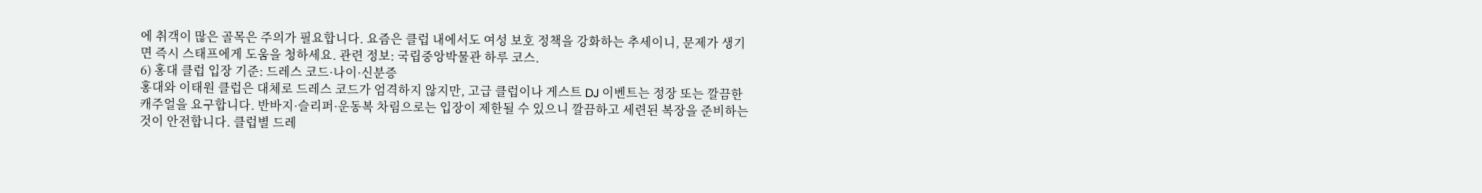에 취객이 많은 골목은 주의가 필요합니다. 요즘은 클럽 내에서도 여성 보호 정책을 강화하는 추세이니, 문제가 생기면 즉시 스태프에게 도움을 청하세요. 관련 정보: 국립중앙박물관 하루 코스.
6) 홍대 클럽 입장 기준: 드레스 코드·나이·신분증
홍대와 이태원 클럽은 대체로 드레스 코드가 엄격하지 않지만, 고급 클럽이나 게스트 DJ 이벤트는 정장 또는 깔끔한 캐주얼을 요구합니다. 반바지·슬리퍼·운동복 차림으로는 입장이 제한될 수 있으니 깔끔하고 세련된 복장을 준비하는 것이 안전합니다. 클럽별 드레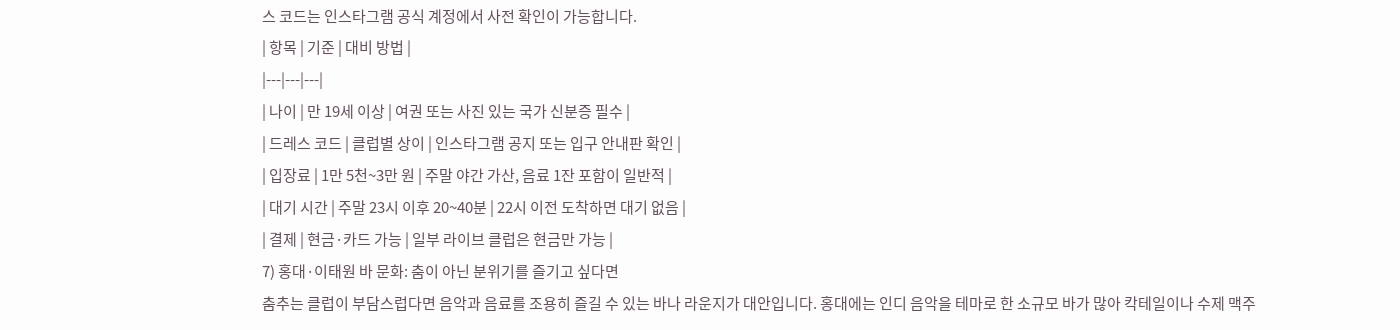스 코드는 인스타그램 공식 계정에서 사전 확인이 가능합니다.
| 항목 | 기준 | 대비 방법 |
|---|---|---|
| 나이 | 만 19세 이상 | 여권 또는 사진 있는 국가 신분증 필수 |
| 드레스 코드 | 클럽별 상이 | 인스타그램 공지 또는 입구 안내판 확인 |
| 입장료 | 1만 5천~3만 원 | 주말 야간 가산, 음료 1잔 포함이 일반적 |
| 대기 시간 | 주말 23시 이후 20~40분 | 22시 이전 도착하면 대기 없음 |
| 결제 | 현금·카드 가능 | 일부 라이브 클럽은 현금만 가능 |
7) 홍대·이태원 바 문화: 춤이 아닌 분위기를 즐기고 싶다면
춤추는 클럽이 부담스럽다면 음악과 음료를 조용히 즐길 수 있는 바나 라운지가 대안입니다. 홍대에는 인디 음악을 테마로 한 소규모 바가 많아 칵테일이나 수제 맥주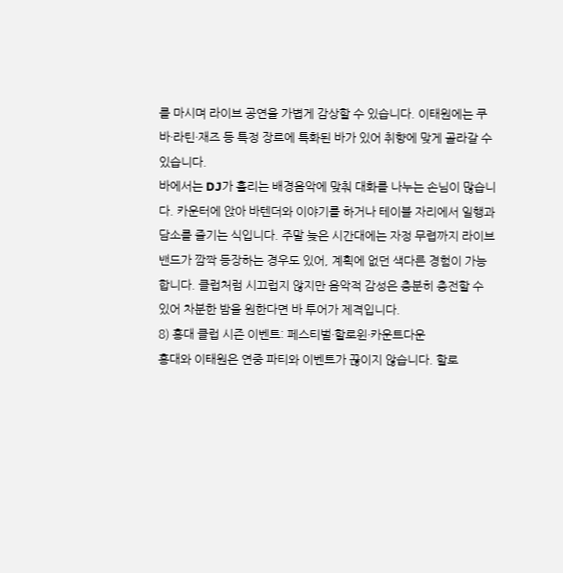를 마시며 라이브 공연을 가볍게 감상할 수 있습니다. 이태원에는 쿠바·라틴·재즈 등 특정 장르에 특화된 바가 있어 취향에 맞게 골라갈 수 있습니다.
바에서는 DJ가 흘리는 배경음악에 맞춰 대화를 나누는 손님이 많습니다. 카운터에 앉아 바텐더와 이야기를 하거나 테이블 자리에서 일행과 담소를 즐기는 식입니다. 주말 늦은 시간대에는 자정 무렵까지 라이브 밴드가 깜짝 등장하는 경우도 있어, 계획에 없던 색다른 경험이 가능합니다. 클럽처럼 시끄럽지 않지만 음악적 감성은 충분히 충전할 수 있어 차분한 밤을 원한다면 바 투어가 제격입니다.
8) 홍대 클럽 시즌 이벤트: 페스티벌·할로윈·카운트다운
홍대와 이태원은 연중 파티와 이벤트가 끊이지 않습니다. 할로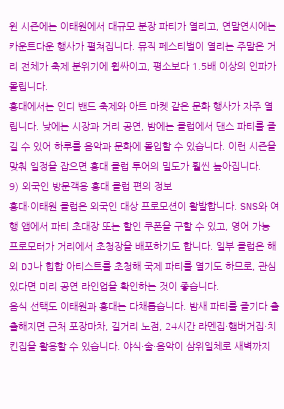윈 시즌에는 이태원에서 대규모 분장 파티가 열리고, 연말연시에는 카운트다운 행사가 펼쳐집니다. 뮤직 페스티벌이 열리는 주말은 거리 전체가 축제 분위기에 휩싸이고, 평소보다 1.5배 이상의 인파가 몰립니다.
홍대에서는 인디 밴드 축제와 아트 마켓 같은 문화 행사가 자주 열립니다. 낮에는 시장과 거리 공연, 밤에는 클럽에서 댄스 파티를 즐길 수 있어 하루를 음악과 문화에 몰입할 수 있습니다. 이런 시즌을 맞춰 일정을 잡으면 홍대 클럽 투어의 밀도가 훨씬 높아집니다.
9) 외국인 방문객용 홍대 클럽 편의 정보
홍대·이태원 클럽은 외국인 대상 프로모션이 활발합니다. SNS와 여행 앱에서 파티 초대장 또는 할인 쿠폰을 구할 수 있고, 영어 가능 프로모터가 거리에서 초청장을 배포하기도 합니다. 일부 클럽은 해외 DJ나 힙합 아티스트를 초청해 국제 파티를 열기도 하므로, 관심 있다면 미리 공연 라인업을 확인하는 것이 좋습니다.
음식 선택도 이태원과 홍대는 다채롭습니다. 밤새 파티를 즐기다 출출해지면 근처 포장마차, 길거리 노점, 24시간 라멘집·햄버거집·치킨집을 활용할 수 있습니다. 야식·술·음악이 삼위일체로 새벽까지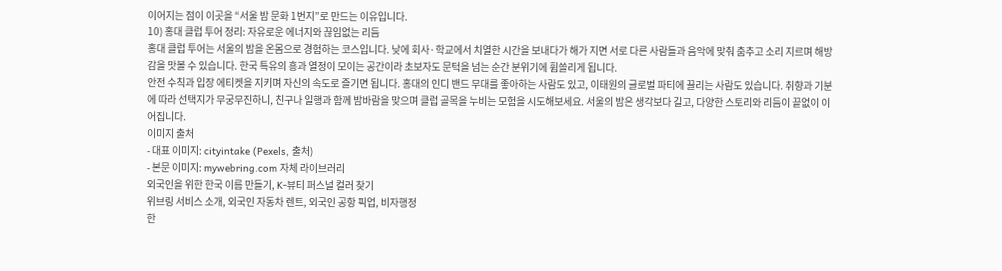이어지는 점이 이곳을 “서울 밤 문화 1번지”로 만드는 이유입니다.
10) 홍대 클럽 투어 정리: 자유로운 에너지와 끊임없는 리듬
홍대 클럽 투어는 서울의 밤을 온몸으로 경험하는 코스입니다. 낮에 회사·학교에서 치열한 시간을 보내다가 해가 지면 서로 다른 사람들과 음악에 맞춰 춤추고 소리 지르며 해방감을 맛볼 수 있습니다. 한국 특유의 흥과 열정이 모이는 공간이라 초보자도 문턱을 넘는 순간 분위기에 휩쓸리게 됩니다.
안전 수칙과 입장 에티켓을 지키며 자신의 속도로 즐기면 됩니다. 홍대의 인디 밴드 무대를 좋아하는 사람도 있고, 이태원의 글로벌 파티에 끌리는 사람도 있습니다. 취향과 기분에 따라 선택지가 무궁무진하니, 친구나 일행과 함께 밤바람을 맞으며 클럽 골목을 누비는 모험을 시도해보세요. 서울의 밤은 생각보다 길고, 다양한 스토리와 리듬이 끝없이 이어집니다.
이미지 출처
- 대표 이미지: cityintake (Pexels, 출처)
- 본문 이미지: mywebring.com 자체 라이브러리
외국인을 위한 한국 이름 만들기, K-뷰티 퍼스널 컬러 찾기
위브링 서비스 소개, 외국인 자동차 렌트, 외국인 공항 픽업, 비자행정
한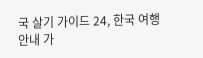국 살기 가이드 24, 한국 여행 안내 가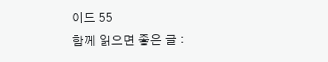이드 55
함께 읽으면 좋은 글 :